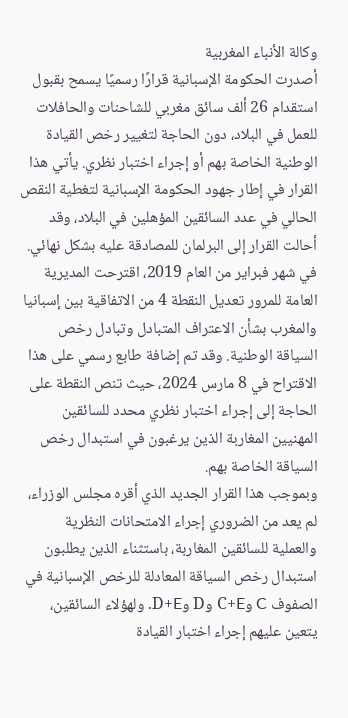وكالة الأنباء المغربية
أصدرت الحكومة الإسبانية قرارًا رسميًا يسمح بقبول استقدام 26 ألف سائق مغربي للشاحنات والحافلات للعمل في البلاد، دون الحاجة لتغيير رخص القيادة الوطنية الخاصة بهم أو إجراء اختبار نظري. يأتي هذا القرار في إطار جهود الحكومة الإسبانية لتغطية النقص الحالي في عدد السائقين المؤهلين في البلاد، وقد أحالت القرار إلى البرلمان للمصادقة عليه بشكل نهائي.
في شهر فبراير من العام 2019، اقترحت المديرية العامة للمرور تعديل النقطة 4 من الاتفاقية بين إسبانيا والمغرب بشأن الاعتراف المتبادل وتبادل رخص السياقة الوطنية. وقد تم إضافة طابع رسمي على هذا الاقتراح في 8 مارس 2024، حيث تنص النقطة على الحاجة إلى إجراء اختبار نظري محدد للسائقين المهنيين المغاربة الذين يرغبون في استبدال رخص السياقة الخاصة بهم.
وبموجب هذا القرار الجديد الذي أقره مجلس الوزراء، لم يعد من الضروري إجراء الامتحانات النظرية والعملية للسائقين المغاربة، باستثناء الذين يطلبون استبدال رخص السياقة المعادلة للرخص الإسبانية في الصفوف C وC+E وD وD+E. ولهؤلاء السائقين، يتعين عليهم إجراء اختبار القيادة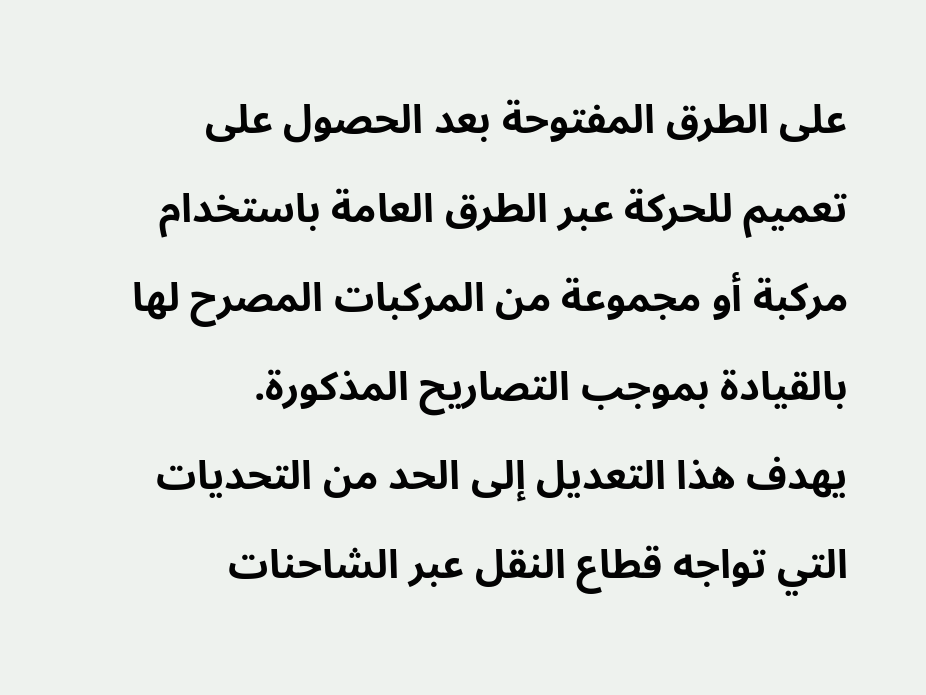على الطرق المفتوحة بعد الحصول على تعميم للحركة عبر الطرق العامة باستخدام مركبة أو مجموعة من المركبات المصرح لها بالقيادة بموجب التصاريح المذكورة.
يهدف هذا التعديل إلى الحد من التحديات التي تواجه قطاع النقل عبر الشاحنات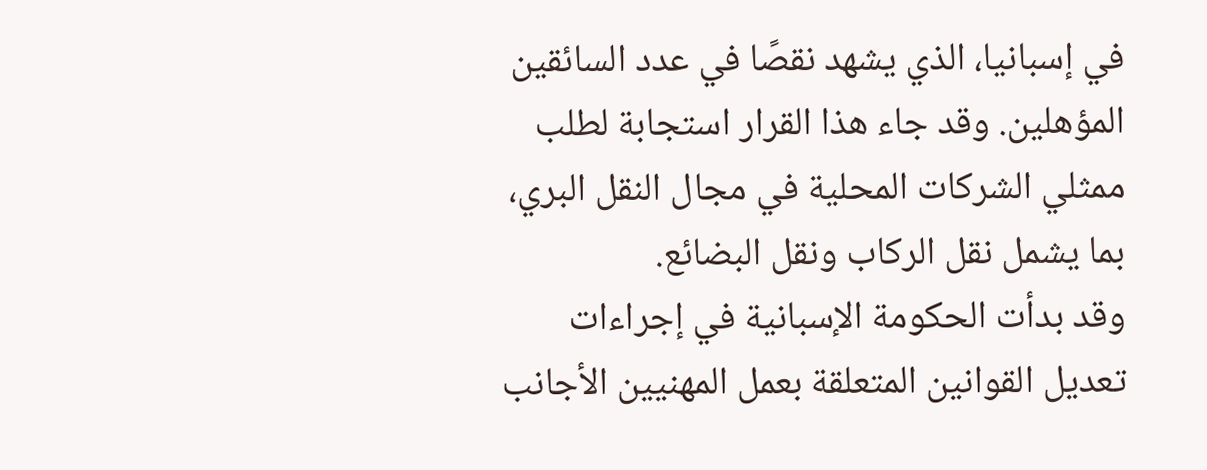في إسبانيا، الذي يشهد نقصًا في عدد السائقين المؤهلين. وقد جاء هذا القرار استجابة لطلب ممثلي الشركات المحلية في مجال النقل البري، بما يشمل نقل الركاب ونقل البضائع.
وقد بدأت الحكومة الإسبانية في إجراءات تعديل القوانين المتعلقة بعمل المهنيين الأجانب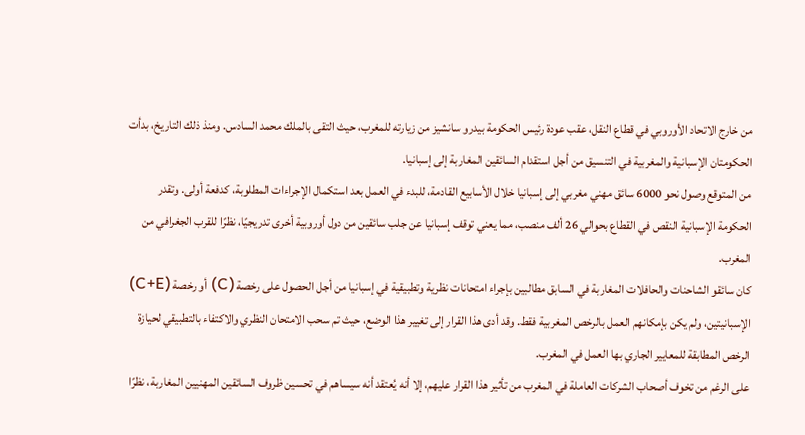من خارج الاتحاد الأوروبي في قطاع النقل، عقب عودة رئيس الحكومة بيدرو سانشيز من زيارته للمغرب، حيث التقى بالملك محمد السادس. ومنذ ذلك التاريخ، بدأت الحكومتان الإسبانية والمغربية في التنسيق من أجل استقدام السائقين المغاربة إلى إسبانيا.
من المتوقع وصول نحو 6000 سائق مهني مغربي إلى إسبانيا خلال الأسابيع القادمة، للبدء في العمل بعد استكمال الإجراءات المطلوبة، كدفعة أولى. وتقدر الحكومة الإسبانية النقص في القطاع بحوالي 26 ألف منصب، مما يعني توقف إسبانيا عن جلب سائقين من دول أوروبية أخرى تدريجيًا، نظرًا للقرب الجغرافي من المغرب.
كان سائقو الشاحنات والحافلات المغاربة في السابق مطالبين بإجراء امتحانات نظرية وتطبيقية في إسبانيا من أجل الحصول على رخصة (C) أو رخصة (C+E) الإسبانيتين، ولم يكن بإمكانهم العمل بالرخص المغربية فقط. وقد أدى هذا القرار إلى تغيير هذا الوضع، حيث تم سحب الامتحان النظري والاكتفاء بالتطبيقي لحيازة الرخص المطابقة للمعايير الجاري بها العمل في المغرب.
على الرغم من تخوف أصحاب الشركات العاملة في المغرب من تأثير هذا القرار عليهم، إلا أنه يُعتقد أنه سيساهم في تحسين ظروف السائقين المهنيين المغاربة، نظرًا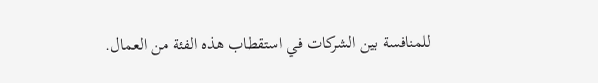للمنافسة بين الشركات في استقطاب هذه الفئة من العمال.